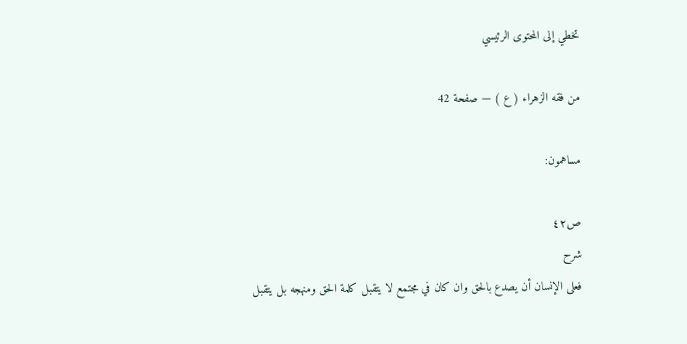تخطي إلى المحتوى الرئيسي

من فقه الزهراء ( ع ) — صفحة 42

مساهمون:

ص٤٢
شرح
فعلى الإنسان أن يصدع بالحق وان كان في مجتمع لا يتقبل كلمة الحق ومنهجه بل يتقبل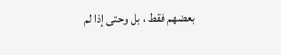بعضهم فقط ، بل وحتى إذا لم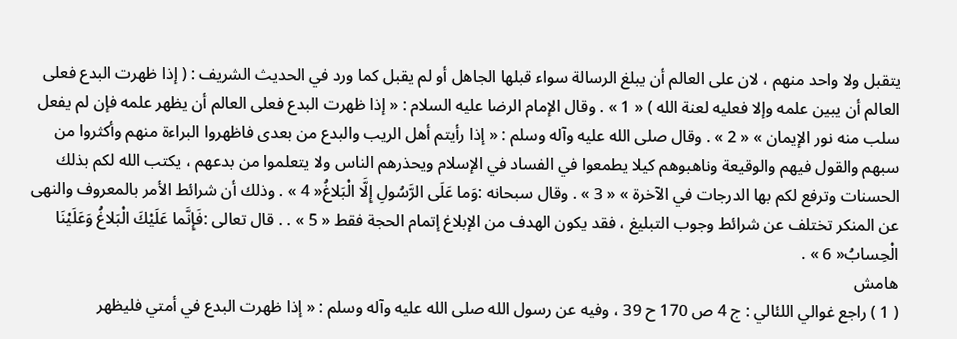يتقبل ولا واحد منهم ، لان على العالم أن يبلغ الرسالة سواء قبلها الجاهل أو لم يقبل كما ورد في الحديث الشريف : ( إذا ظهرت البدع فعلى العالم أن يبين علمه وإلا فعليه لعنة الله ) « 1 » . وقال الإمام الرضا عليه السلام : « إذا ظهرت البدع فعلى العالم أن يظهر علمه فإن لم يفعل سلب منه نور الإيمان » « 2 » . وقال صلى الله عليه وآله وسلم : « إذا رأيتم أهل الريب والبدع من بعدى فاظهروا البراءة منهم وأكثروا من سبهم والقول فيهم والوقيعة وناهبوهم كيلا يطمعوا في الفساد في الإسلام ويحذرهم الناس ولا يتعلموا من بدعهم ، يكتب الله لكم بذلك الحسنات وترفع لكم بها الدرجات في الآخرة » « 3 » . وقال سبحانه :وَما عَلَى الرَّسُولِ إِلَّا الْبَلاغُ« 4 » . وذلك أن شرائط الأمر بالمعروف والنهى عن المنكر تختلف عن شرائط وجوب التبليغ ، فقد يكون الهدف من الإبلاغ إتمام الحجة فقط « 5 » . . قال تعالى :فَإِنَّما عَلَيْكَ الْبَلاغُ وَعَلَيْنَا الْحِسابُ« 6 » .
هامش
( 1 ) راجع غوالي اللئالي : ج 4 ص 170 ح 39 ، وفيه عن رسول الله صلى الله عليه وآله وسلم : « إذا ظهرت البدع في أمتي فليظهر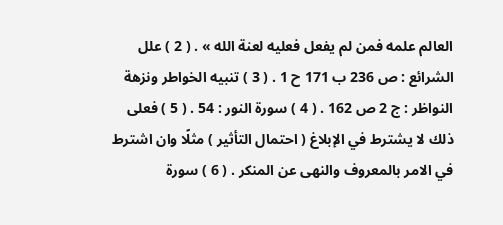العالم علمه فمن لم يفعل فعليه لعنة الله » . ( 2 ) علل الشرائع : ص 236 ب 171 ح 1 . ( 3 ) تنبيه الخواطر ونزهة النواظر : ج 2 ص 162 . ( 4 ) سورة النور : 54 . ( 5 ) فعلى ذلك لا يشترط في الإبلاغ ( احتمال التأثير ) مثلًا وان اشترط في الامر بالمعروف والنهى عن المنكر . ( 6 ) سورة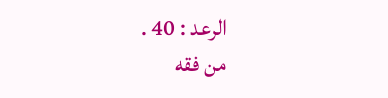الرعد : 40 .
من فقه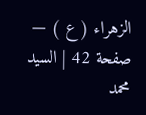الزهراء ( ع ) — صفحة 42 | السيد محمد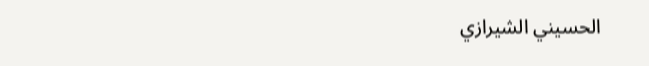الحسيني الشيرازي